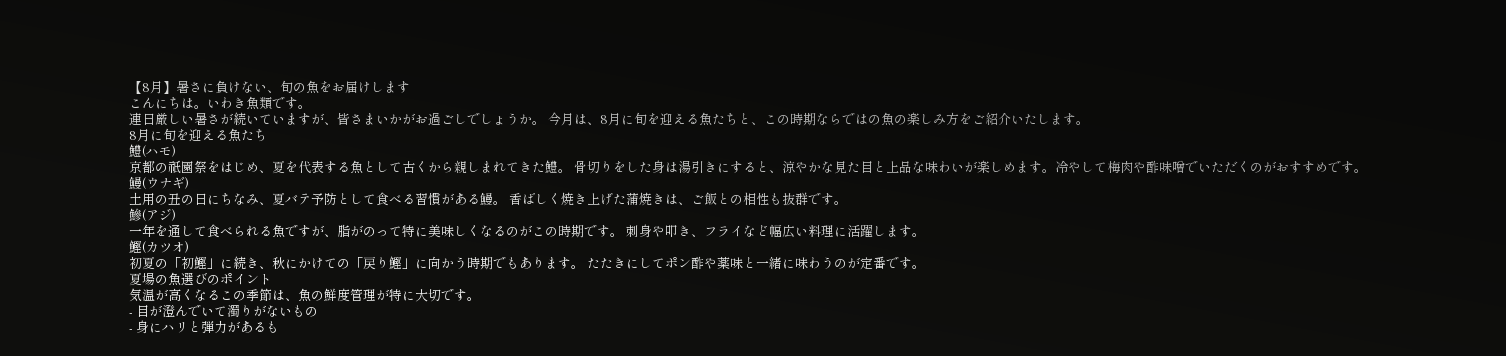【8月】暑さに負けない、旬の魚をお届けします
こんにちは。いわき魚類です。
連日厳しい暑さが続いていますが、皆さまいかがお過ごしでしょうか。 今月は、8月に旬を迎える魚たちと、この時期ならではの魚の楽しみ方をご紹介いたします。
8月に旬を迎える魚たち
鱧(ハモ)
京都の祇園祭をはじめ、夏を代表する魚として古くから親しまれてきた鱧。 骨切りをした身は湯引きにすると、涼やかな見た目と上品な味わいが楽しめます。冷やして梅肉や酢味噌でいただくのがおすすめです。
鰻(ウナギ)
土用の丑の日にちなみ、夏バテ予防として食べる習慣がある鰻。 香ばしく焼き上げた蒲焼きは、ご飯との相性も抜群です。
鰺(アジ)
一年を通して食べられる魚ですが、脂がのって特に美味しくなるのがこの時期です。 刺身や叩き、フライなど幅広い料理に活躍します。
鰹(カツオ)
初夏の「初鰹」に続き、秋にかけての「戻り鰹」に向かう時期でもあります。 たたきにしてポン酢や薬味と一緒に味わうのが定番です。
夏場の魚選びのポイント
気温が高くなるこの季節は、魚の鮮度管理が特に大切です。
- 目が澄んでいて濁りがないもの
- 身にハリと弾力があるも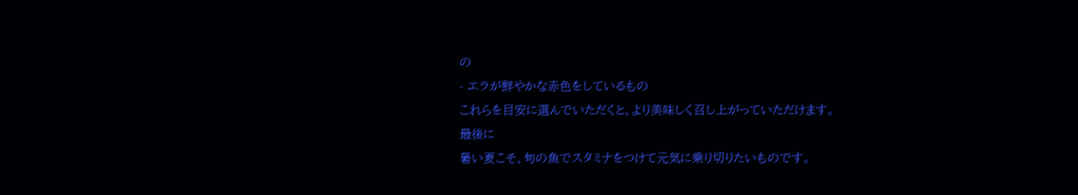の
- エラが鮮やかな赤色をしているもの
これらを目安に選んでいただくと、より美味しく召し上がっていただけます。
最後に
暑い夏こそ、旬の魚でスタミナをつけて元気に乗り切りたいものです。